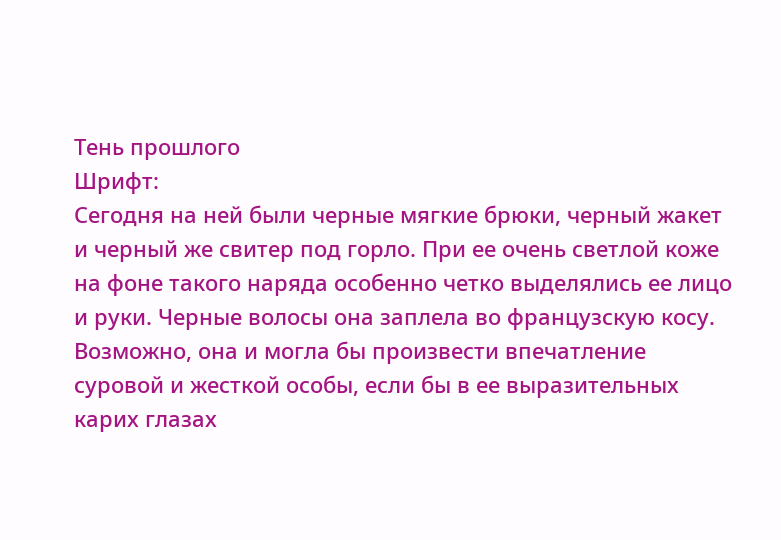Тень прошлого
Шрифт:
Сегодня на ней были черные мягкие брюки, черный жакет и черный же свитер под горло. При ее очень светлой коже на фоне такого наряда особенно четко выделялись ее лицо и руки. Черные волосы она заплела во французскую косу. Возможно, она и могла бы произвести впечатление суровой и жесткой особы, если бы в ее выразительных карих глазах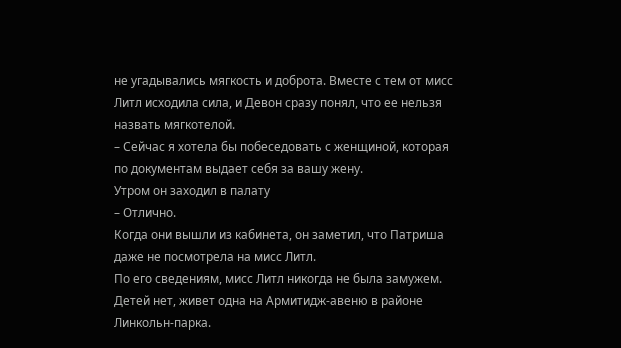не угадывались мягкость и доброта. Вместе с тем от мисс Литл исходила сила, и Девон сразу понял, что ее нельзя назвать мягкотелой.
– Сейчас я хотела бы побеседовать с женщиной, которая по документам выдает себя за вашу жену.
Утром он заходил в палату
– Отлично.
Когда они вышли из кабинета, он заметил, что Патриша даже не посмотрела на мисс Литл.
По его сведениям, мисс Литл никогда не была замужем. Детей нет, живет одна на Армитидж-авеню в районе Линкольн-парка.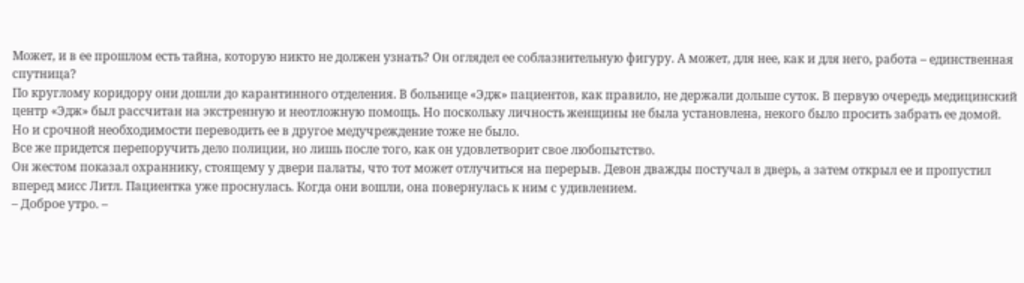Может, и в ее прошлом есть тайна, которую никто не должен узнать? Он оглядел ее соблазнительную фигуру. А может, для нее, как и для него, работа – единственная спутница?
По круглому коридору они дошли до карантинного отделения. В больнице «Эдж» пациентов, как правило, не держали дольше суток. В первую очередь медицинский центр «Эдж» был рассчитан на экстренную и неотложную помощь. Но поскольку личность женщины не была установлена, некого было просить забрать ее домой. Но и срочной необходимости переводить ее в другое медучреждение тоже не было.
Все же придется перепоручить дело полиции, но лишь после того, как он удовлетворит свое любопытство.
Он жестом показал охраннику, стоящему у двери палаты, что тот может отлучиться на перерыв. Девон дважды постучал в дверь, а затем открыл ее и пропустил вперед мисс Литл. Пациентка уже проснулась. Когда они вошли, она повернулась к ним с удивлением.
– Доброе утро. –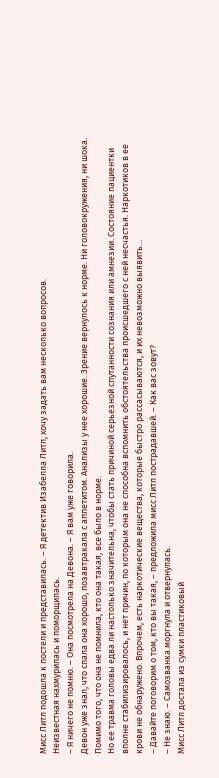Мисс Литл подошла к постели и представилась. – Я детектив Изабелла Литл, хочу задать вам несколько вопросов.
Неизвестная нахмурилась и поморщилась.
– Я ничего не помню. – Она посмотрела на Девона. – Я вам уже говорила.
Девон уже знал, что спала она хорошо, позавтракала с аппетитом. Анализы у нее хорошие. Зрение вернулось к норме. Ни головокружения, ни шока. Помимо того, что она не помнила, кто она такая, все было в норме.
Но ее травма головы едва ли настолько значительна, чтобы стать причиной серьезной спутанности сознания или амнезии. Состояние пациентки вполне стабилизировалось, и нет причин, по которым она не способна вспомнить обстоятельства происшедшего с ней несчастья. Наркотиков в ее крови не обнаружено. Впрочем, есть наркотические вещества, которые быстро рассасываются, и их невозможно выявить…
– Давайте поговорим о том, кто вы такая, – предложила мисс Литл пострадавшей. – Как вас зовут?
– Не знаю. – Самозванка моргнула и отвернулась.
Мисс Литл достала из сумки пластиковый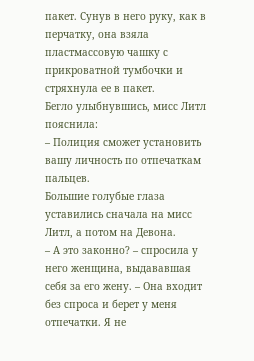пакет. Сунув в него руку, как в перчатку, она взяла пластмассовую чашку с прикроватной тумбочки и стряхнула ее в пакет.
Бегло улыбнувшись, мисс Литл пояснила:
– Полиция сможет установить вашу личность по отпечаткам пальцев.
Большие голубые глаза уставились сначала на мисс Литл, а потом на Девона.
– А это законно? – спросила у него женщина, выдававшая себя за его жену. – Она входит без спроса и берет у меня отпечатки. Я не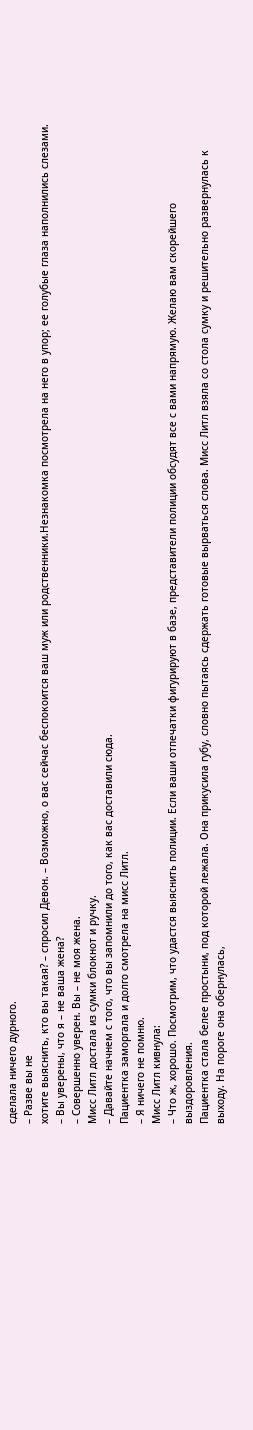сделала ничего дурного.
– Разве вы не
хотите выяснить, кто вы такая? – спросил Девон. – Возможно, о вас сейчас беспокоится ваш муж или родственники.Незнакомка посмотрела на него в упор; ее голубые глаза наполнились слезами.
– Вы уверены, что я – не ваша жена?
– Совершенно уверен. Вы – не моя жена.
Мисс Литл достала из сумки блокнот и ручку.
– Давайте начнем с того, что вы запомнили до того, как вас доставили сюда.
Пациентка заморгала и долго смотрела на мисс Литл.
– Я ничего не помню.
Мисс Литл кивнула:
– Что ж, хорошо. Посмотрим, что удастся выяснить полиции. Если ваши отпечатки фигурируют в базе, представители полиции обсудят все с вами напрямую. Желаю вам скорейшего выздоровления.
Пациентка стала белее простыни, под которой лежала. Она прикусила губу, словно пытаясь сдержать готовые вырваться слова. Мисс Литл взяла со стола сумку и решительно развернулась к выходу. На пороге она обернулась,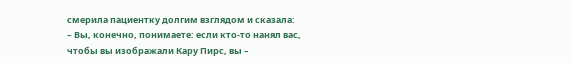смерила пациентку долгим взглядом и сказала:
– Вы, конечно, понимаете: если кто-то нанял вас, чтобы вы изображали Кару Пирс, вы –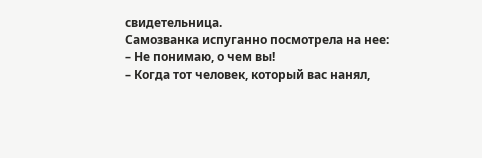свидетельница.
Самозванка испуганно посмотрела на нее:
– Не понимаю, о чем вы!
– Когда тот человек, который вас нанял,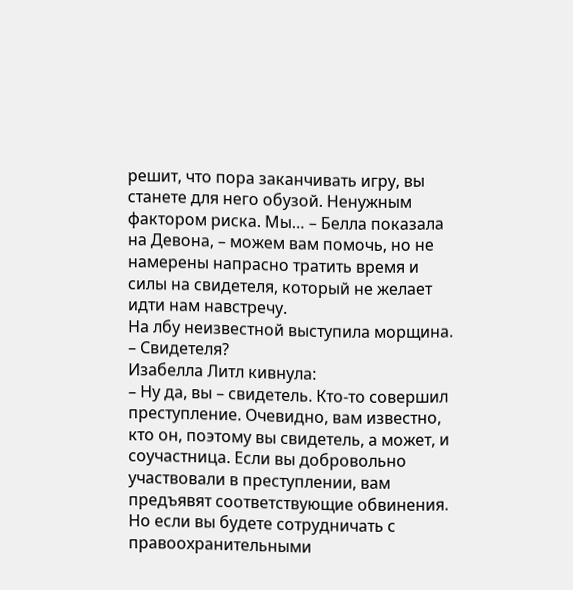решит, что пора заканчивать игру, вы станете для него обузой. Ненужным фактором риска. Мы… – Белла показала на Девона, – можем вам помочь, но не намерены напрасно тратить время и силы на свидетеля, который не желает идти нам навстречу.
На лбу неизвестной выступила морщина.
– Свидетеля?
Изабелла Литл кивнула:
– Ну да, вы – свидетель. Кто-то совершил преступление. Очевидно, вам известно, кто он, поэтому вы свидетель, а может, и соучастница. Если вы добровольно участвовали в преступлении, вам предъявят соответствующие обвинения. Но если вы будете сотрудничать с правоохранительными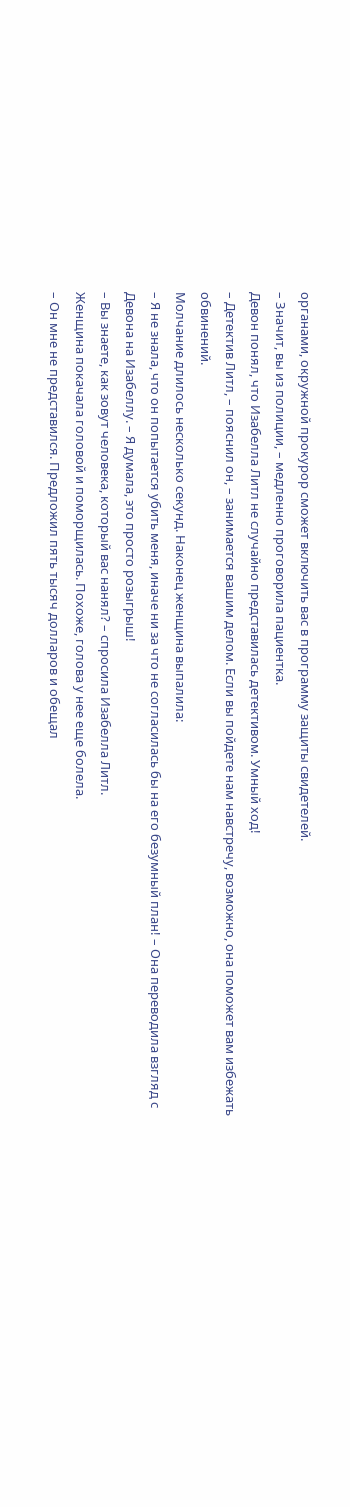органами, окружной прокурор сможет включить вас в программу защиты свидетелей.
– Значит, вы из полиции, – медленно проговорила пациентка.
Девон понял, что Изабелла Литл не случайно представилась детективом. Умный ход!
– Детектив Литл, – пояснил он, – занимается вашим делом. Если вы пойдете нам навстречу, возможно, она поможет вам избежать обвинений.
Молчание длилось несколько секунд. Наконец женщина выпалила:
– Я не знала, что он попытается убить меня, иначе ни за что не согласилась бы на его безумный план! – Она переводила взгляд с Девона на Изабеллу. – Я думала, это просто розыгрыш!
– Вы знаете, как зовут человека, который вас нанял? – спросила Изабелла Литл.
Женщина покачала головой и поморщилась. Похоже, голова у нее еще болела.
– Он мне не представился. Предложил пять тысяч долларов и обещал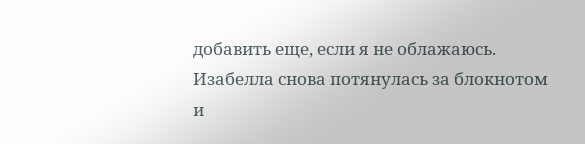добавить еще, если я не облажаюсь.
Изабелла снова потянулась за блокнотом и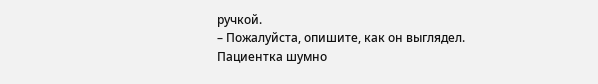ручкой.
– Пожалуйста, опишите, как он выглядел.
Пациентка шумно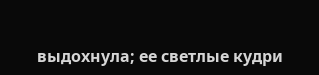выдохнула; ее светлые кудри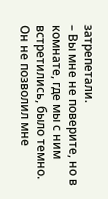затрепетали.
– Вы мне не поверите, но в комнате, где мы с ним встретились, было темно. Он не позволил мне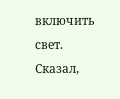включить свет. Сказал,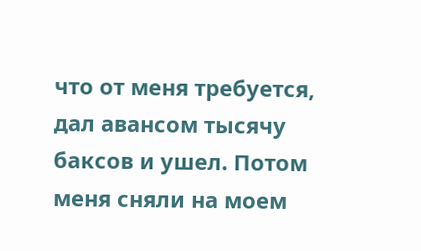что от меня требуется, дал авансом тысячу баксов и ушел. Потом меня сняли на моем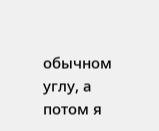обычном углу, а потом я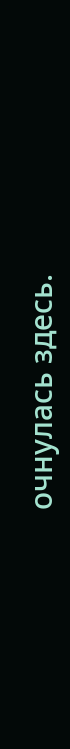очнулась здесь.